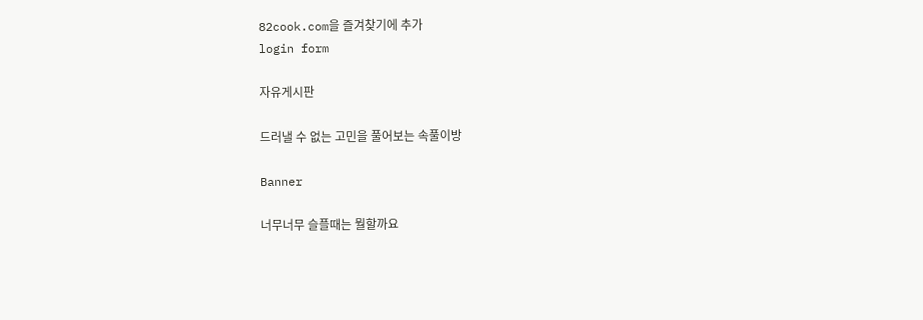82cook.com을 즐겨찾기에 추가
login form

자유게시판

드러낼 수 없는 고민을 풀어보는 속풀이방

Banner

너무너무 슬플때는 뭘할까요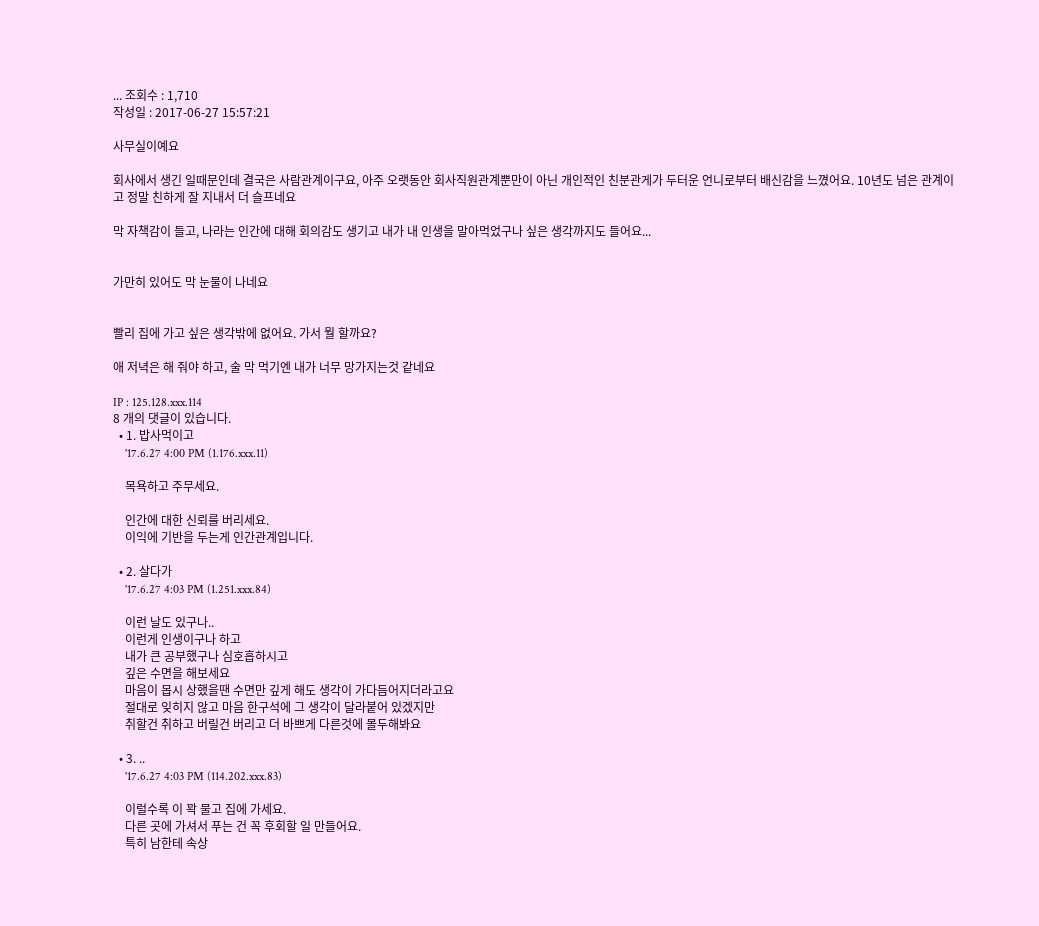... 조회수 : 1,710
작성일 : 2017-06-27 15:57:21

사무실이예요

회사에서 생긴 일때문인데 결국은 사람관계이구요, 아주 오랫동안 회사직원관계뿐만이 아닌 개인적인 친분관게가 두터운 언니로부터 배신감을 느꼈어요. 10년도 넘은 관계이고 정말 친하게 잘 지내서 더 슬프네요

막 자책감이 들고, 나라는 인간에 대해 회의감도 생기고 내가 내 인생을 말아먹었구나 싶은 생각까지도 들어요...


가만히 있어도 막 눈물이 나네요


빨리 집에 가고 싶은 생각밖에 없어요. 가서 뭘 할까요?

애 저녁은 해 줘야 하고, 술 막 먹기엔 내가 너무 망가지는것 같네요

IP : 125.128.xxx.114
8 개의 댓글이 있습니다.
  • 1. 밥사먹이고
    '17.6.27 4:00 PM (1.176.xxx.11)

    목욕하고 주무세요.

    인간에 대한 신뢰를 버리세요.
    이익에 기반을 두는게 인간관계입니다.

  • 2. 살다가
    '17.6.27 4:03 PM (1.251.xxx.84)

    이런 날도 있구나..
    이런게 인생이구나 하고
    내가 큰 공부했구나 심호흡하시고
    깊은 수면을 해보세요
    마음이 몹시 상했을땐 수면만 깊게 해도 생각이 가다듬어지더라고요
    절대로 잊히지 않고 마음 한구석에 그 생각이 달라붙어 있겠지만
    취할건 취하고 버릴건 버리고 더 바쁘게 다른것에 몰두해봐요

  • 3. ..
    '17.6.27 4:03 PM (114.202.xxx.83)

    이럴수록 이 꽉 물고 집에 가세요.
    다른 곳에 가셔서 푸는 건 꼭 후회할 일 만들어요.
    특히 남한테 속상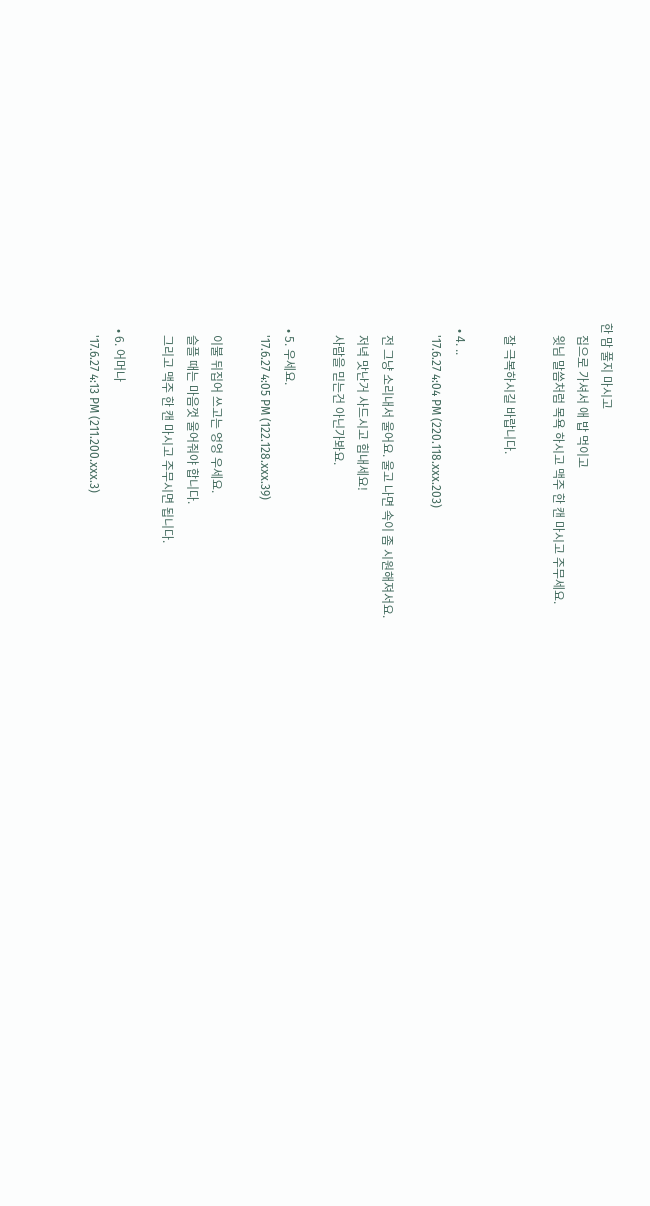한 맘 풀지 마시고
    집으로 가셔서 애 밥 먹이고
    윗님 말씀처럼 목욕 하시고 맥주 한 캔 마시고 주무세요.

    잘 극복하시길 바랍니다.

  • 4. ..
    '17.6.27 4:04 PM (220.118.xxx.203)

    전 그냥 소리내서 울어요. 울고 나면 속이 좀 시원해져서요.
    저녁 맛난거 사드시고 힘내세요!
    사람을 믿는건 아닌가봐요.

  • 5. 우세요.
    '17.6.27 4:05 PM (122.128.xxx.39)

    이불 뒤집어 쓰고는 엉엉 우세요.
    슬플 때는 마음껏 울어줘야 합니다.
    그리고 맥주 한 캔 마시고 주무시면 됩니다.

  • 6. 어머나
    '17.6.27 4:13 PM (211.200.xxx.3)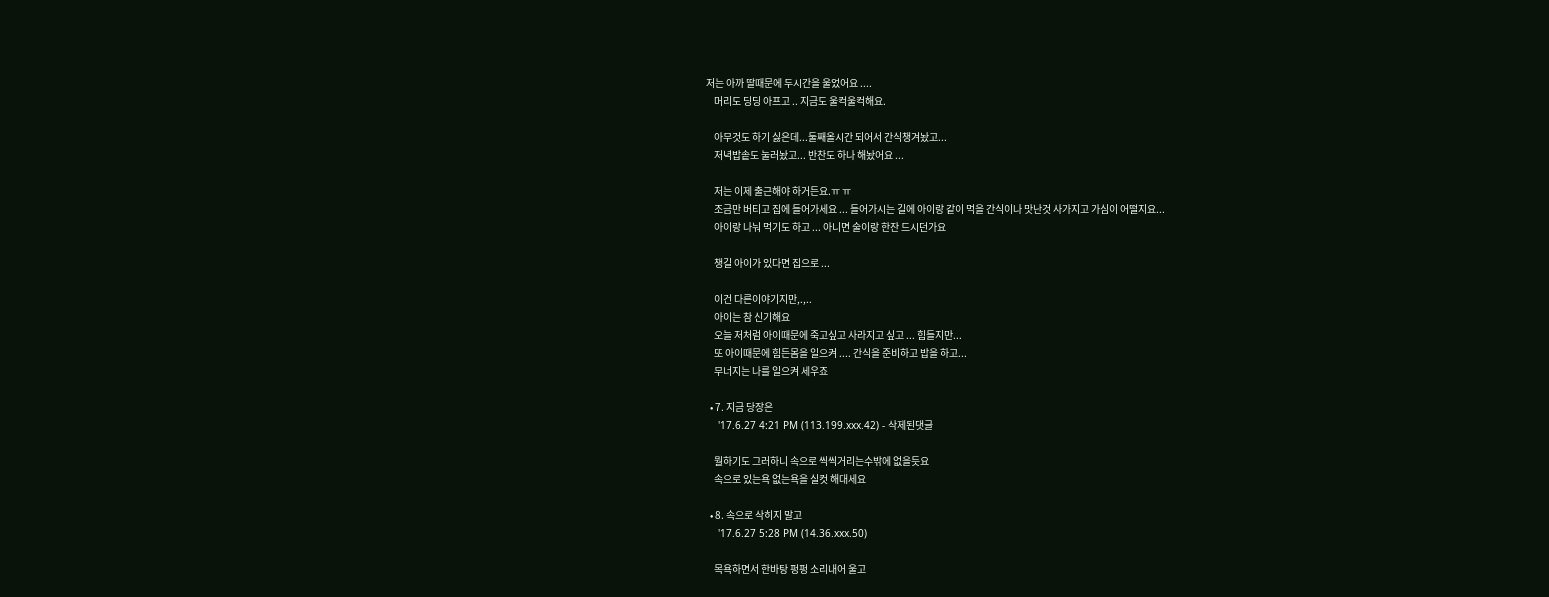저는 아까 딸때문에 두시간을 울었어요 ....
    머리도 딩딩 아프고 .. 지금도 울컥울컥해요.

    아무것도 하기 싫은데...둘째올시간 되어서 간식챙겨놨고...
    저녁밥솥도 눌러놨고... 반찬도 하나 해놨어요 ...

    저는 이제 출근해야 하거든요.ㅠ ㅠ
    조금만 버티고 집에 들어가세요 ... 들어가시는 길에 아이랑 같이 먹을 간식이나 맛난것 사가지고 가심이 어떨지요...
    아이랑 나눠 먹기도 하고 ... 아니면 술이랑 한잔 드시던가요

    챙길 아이가 있다면 집으로 ...

    이건 다른이야기지만,.,..
    아이는 참 신기해요
    오늘 저처럼 아이때문에 죽고싶고 사라지고 싶고 ... 힘들지만...
    또 아이때문에 힘든몸을 일으켜 .... 간식을 준비하고 밥을 하고...
    무너지는 나를 일으켜 세우죠

  • 7. 지금 당장은
    '17.6.27 4:21 PM (113.199.xxx.42) - 삭제된댓글

    뭘하기도 그러하니 속으로 씩씩거리는수밖에 없을듯요
    속으로 있는욕 없는욕을 실컷 해대세요

  • 8. 속으로 삭히지 말고
    '17.6.27 5:28 PM (14.36.xxx.50)

    목욕하면서 한바탕 펑펑 소리내어 울고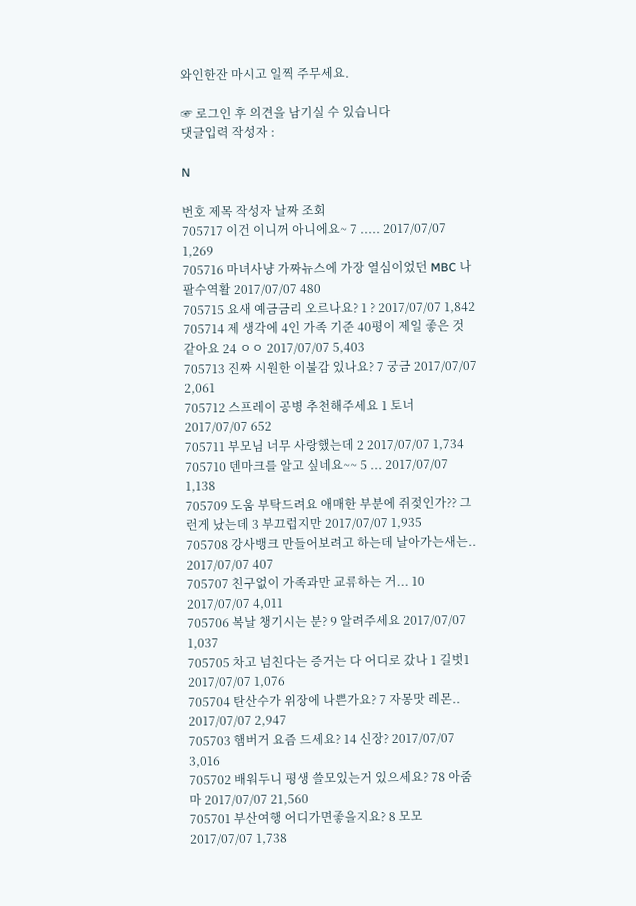와인한잔 마시고 일찍 주무세요.

☞ 로그인 후 의견을 남기실 수 있습니다
댓글입력 작성자 :

N

번호 제목 작성자 날짜 조회
705717 이건 이니꺼 아니에요~ 7 ..... 2017/07/07 1,269
705716 마녀사냥 가짜뉴스에 가장 열심이었던 MBC 나팔수역활 2017/07/07 480
705715 요새 예금금리 오르나요? 1 ? 2017/07/07 1,842
705714 제 생각에 4인 가족 기준 40평이 제일 좋은 것 같아요 24 ㅇㅇ 2017/07/07 5,403
705713 진짜 시원한 이불감 있나요? 7 궁금 2017/07/07 2,061
705712 스프레이 공병 추천해주세요 1 토너 2017/07/07 652
705711 부모님 너무 사랑했는데 2 2017/07/07 1,734
705710 덴마크를 알고 싶네요~~ 5 ... 2017/07/07 1,138
705709 도움 부탁드려요 애매한 부분에 쥐젖인가?? 그런게 났는데 3 부끄럽지만 2017/07/07 1,935
705708 강사뱅크 만들어보려고 하는데 날아가는새는.. 2017/07/07 407
705707 친구없이 가족과만 교류하는 거... 10 2017/07/07 4,011
705706 복날 챙기시는 분? 9 알려주세요 2017/07/07 1,037
705705 차고 넘친다는 증거는 다 어디로 갔나 1 길벗1 2017/07/07 1,076
705704 탄산수가 위장에 나쁜가요? 7 자몽맛 레몬.. 2017/07/07 2,947
705703 햄버거 요즘 드세요? 14 신장? 2017/07/07 3,016
705702 배워두니 평생 쓸모있는거 있으세요? 78 아줌마 2017/07/07 21,560
705701 부산여행 어디가면좋을지요? 8 모모 2017/07/07 1,738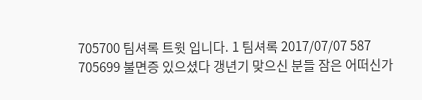705700 팀셔록 트윗 입니다. 1 팀셔록 2017/07/07 587
705699 불면증 있으셨다 갱년기 맞으신 분들 잠은 어떠신가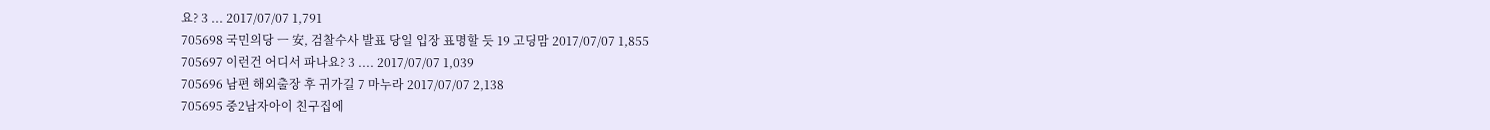요? 3 ... 2017/07/07 1,791
705698 국민의당 ㅡ 安, 검찰수사 발표 당일 입장 표명할 듯 19 고딩맘 2017/07/07 1,855
705697 이런건 어디서 파나요? 3 .... 2017/07/07 1,039
705696 남편 해외출장 후 귀가길 7 마누라 2017/07/07 2,138
705695 중2남자아이 친구집에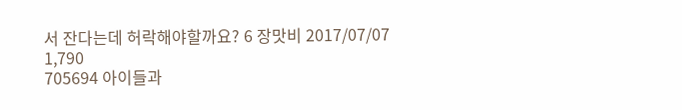서 잔다는데 허락해야할까요? 6 장맛비 2017/07/07 1,790
705694 아이들과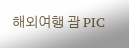해외여행 괌 PIC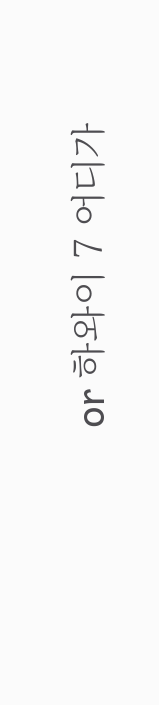or 하와이 7 어디가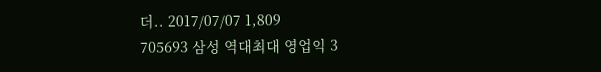더.. 2017/07/07 1,809
705693 삼성 역대최대 영업익 3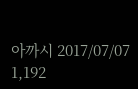아까시 2017/07/07 1,192